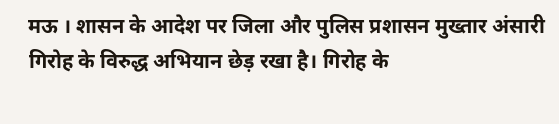मऊ । शासन के आदेश पर जिला और पुलिस प्रशासन मुख्तार अंसारी गिरोह के विरुद्ध अभियान छेड़ रखा है। गिरोह के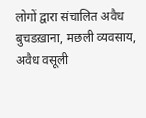लोगों द्वारा संचालित अवैध बुचडख़ाना, मछली व्यवसाय, अवैध वसूली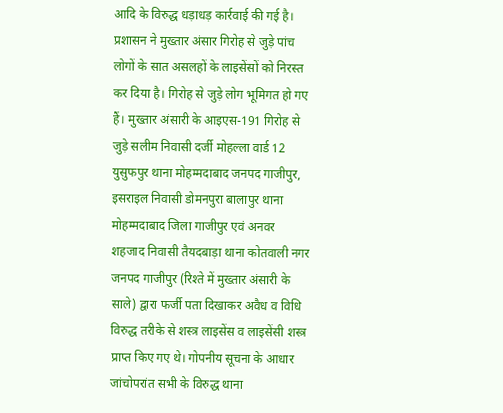आदि के विरुद्ध धड़ाधड़ कार्रवाई की गई है। प्रशासन ने मुख्तार अंसार गिरोह से जुड़े पांच लोगों के सात असलहों के लाइसेंसों को निरस्त कर दिया है। गिरोह से जुड़े लोग भूमिगत हो गए हैं। मुख्तार अंसारी के आइएस-191 गिरोह से जुड़े सलीम निवासी दर्जी मोहल्ला वार्ड 12 युसुफपुर थाना मोहम्मदाबाद जनपद गाजीपुर, इसराइल निवासी डोमनपुरा बालापुर थाना मोहम्मदाबाद जिला गाजीपुर एवं अनवर शहजाद निवासी तैयदबाड़ा थाना कोतवाली नगर जनपद गाजीपुर (रिश्ते में मुख्तार अंसारी के साले) द्वारा फर्जी पता दिखाकर अवैध व विधि विरुद्ध तरीके से शस्त्र लाइसेंस व लाइसेंसी शस्त्र प्राप्त किए गए थे। गोपनीय सूचना के आधार जांचोपरांत सभी के विरुद्ध थाना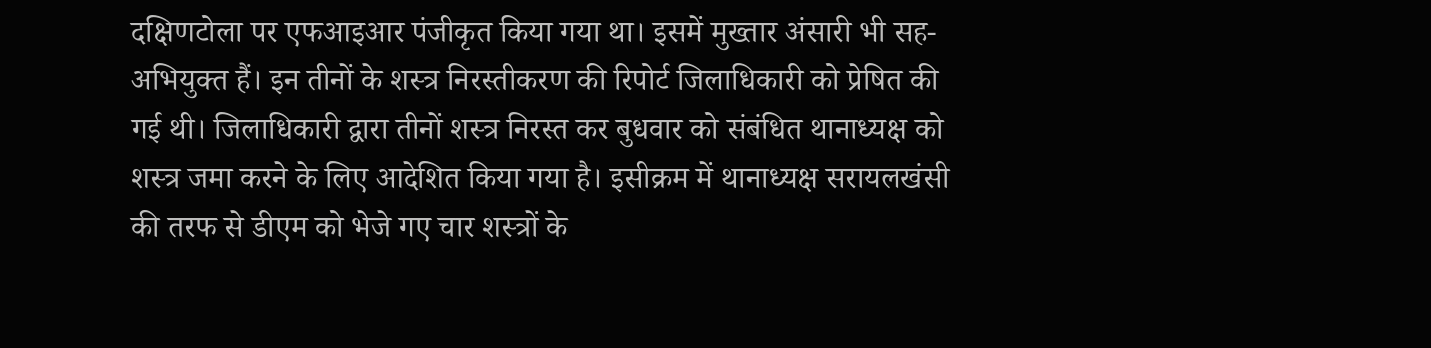दक्षिणटोला पर एफआइआर पंजीकृत किया गया था। इसमें मुख्तार अंसारी भी सह-अभियुक्त हैं। इन तीनों के शस्त्र निरस्तीकरण की रिपोर्ट जिलाधिकारी को प्रेषित की गई थी। जिलाधिकारी द्वारा तीनों शस्त्र निरस्त कर बुधवार को संबंधित थानाध्यक्ष को शस्त्र जमा करने के लिए आदेशित किया गया है। इसीक्रम में थानाध्यक्ष सरायलखंसी की तरफ से डीएम को भेजे गए चार शस्त्रों के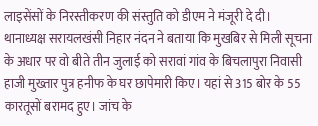लाइसेंसों के निरस्तीकरण की संस्तुति को डीएम ने मंजूरी दे दी। थानाध्यक्ष सरायलखंसी निहार नंदन ने बताया कि मुखबिर से मिली सूचना के अधार पर वो बीते तीन जुलाई को सरावां गांव के बिचलापुरा निवासी हाजी मुख्तार पुत्र हनीफ के घर छापेमारी किए। यहां से 315 बोर के 55 कारतूसों बरामद हुए। जांच के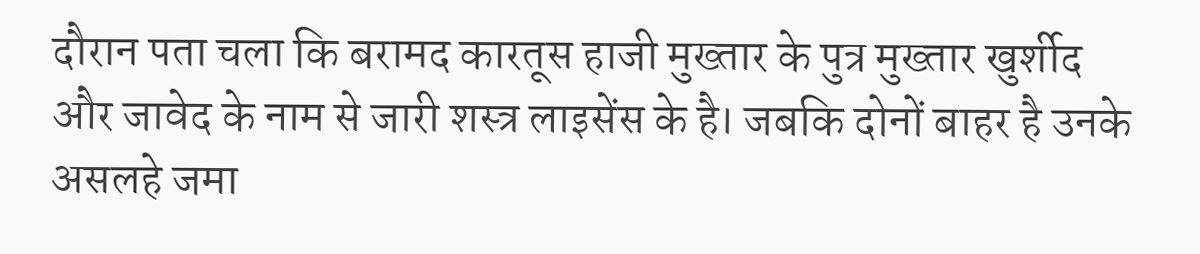दौरान पता चला कि बरामद कारतूस हाजी मुख्तार के पुत्र मुख्तार खुर्शीद और जावेद के नाम से जारी शस्त्र लाइसेंस के है। जबकि दोनों बाहर है उनके असलहे जमा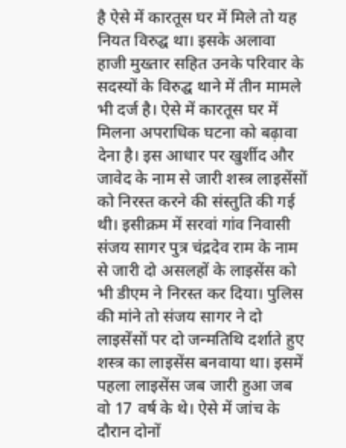है ऐसे में कारतूस घर में मिले तो यह नियत विरुद्घ था। इसके अलावा हाजी मुख्तार सहित उनके परिवार के सदस्यों के विरुद्घ थाने में तीन मामले भी दर्ज है। ऐसे में कारतूस घर में मिलना अपराधिक घटना को बढ़ावा देना है। इस आधार पर खुर्शीद और जावेद के नाम से जारी शस्त्र लाइसेंसों को निरस्त करने की संस्तुति की गई थी। इसीक्रम में सरवां गांव निवासी संजय सागर पुत्र चंद्रदेव राम के नाम से जारी दो असलहों के लाइसेंस को भी डीएम ने निरस्त कर दिया। पुलिस की मांने तो संजय सागर ने दो लाइसेंसों पर दो जन्मतिथि दर्शाते हुए शस्त्र का लाइसेंस बनवाया था। इसमें पहला लाइसेंस जब जारी हुआ जब वो 17 वर्ष के थे। ऐसे में जांच के दौरान दोनों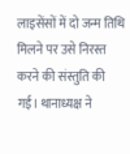लाइसेंसों में दो जन्म तिथि मिलने पर उसे निरस्त करने की संस्तुति की गई। थानाध्यक्ष ने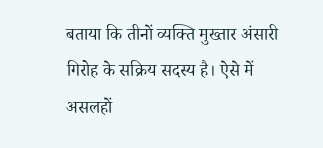बताया कि तीनों व्यक्ति मुख्तार अंसारी गिरोह के सक्रिय सदस्य है। ऐसे में असलहों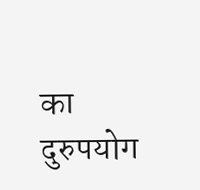का दुरुपयोग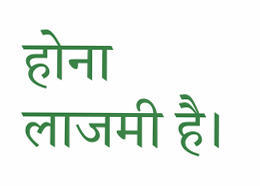होना लाजमी है।